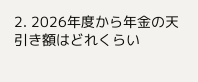2. 2026年度から年金の天引き額はどれくらい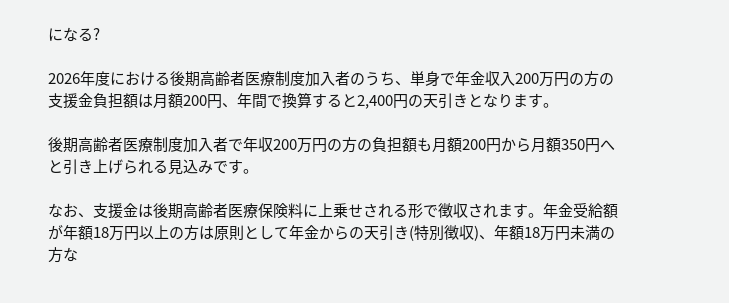になる?

2026年度における後期高齢者医療制度加入者のうち、単身で年金収入200万円の方の支援金負担額は月額200円、年間で換算すると2,400円の天引きとなります。

後期高齢者医療制度加入者で年収200万円の方の負担額も月額200円から月額350円へと引き上げられる見込みです。

なお、支援金は後期高齢者医療保険料に上乗せされる形で徴収されます。年金受給額が年額18万円以上の方は原則として年金からの天引き(特別徴収)、年額18万円未満の方な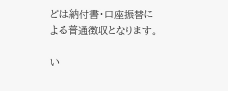どは納付書・口座振替による普通徴収となります。

い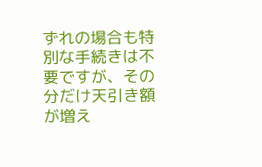ずれの場合も特別な手続きは不要ですが、その分だけ天引き額が増え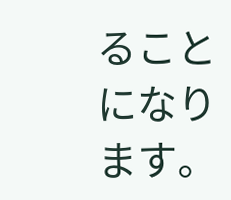ることになります。